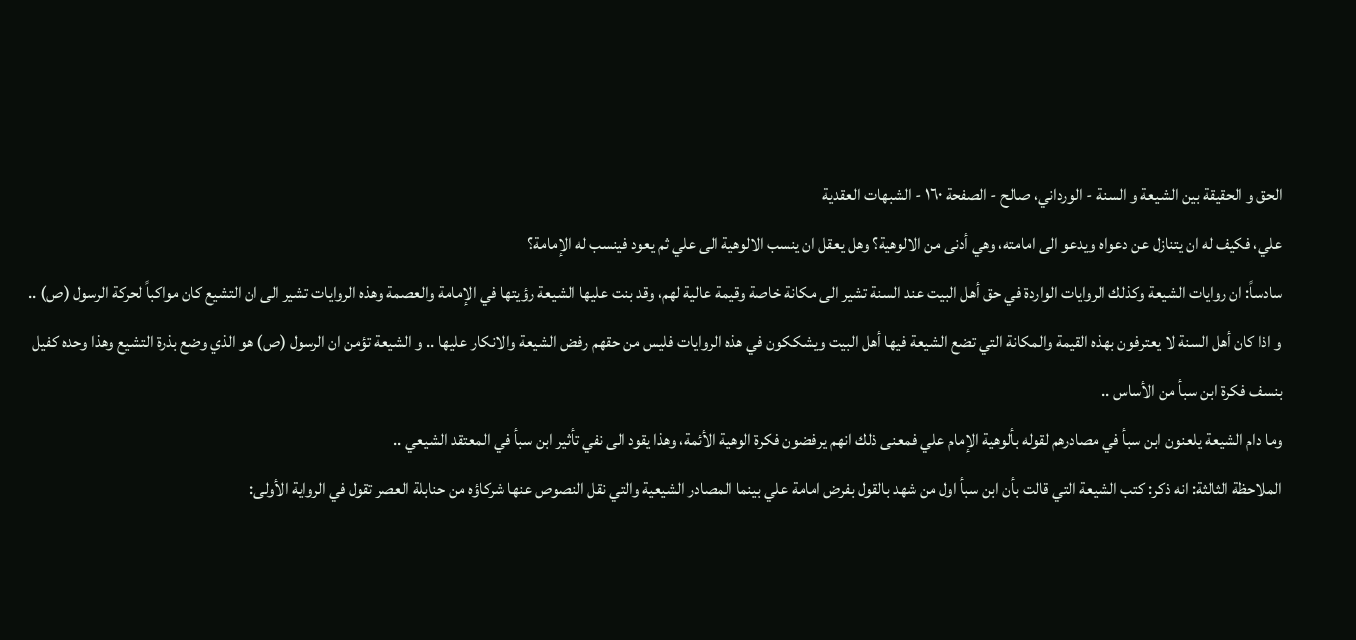الحق و الحقيقة بين الشيعة و السنة - الورداني، صالح - الصفحة ١٦٠ - الشبهات العقدية
علي، فكيف له ان يتنازل عن دعواه ويدعو الى امامته، وهي أدنى من الالوهية؟ وهل يعقل ان ينسب الالوهية الى علي ثم يعود فينسب له الإمامة؟
سادساً: ان روايات الشيعة وكذلك الروايات الواردة في حق أهل البيت عند السنة تشير الى مكانة خاصة وقيمة عالية لهم، وقد بنت عليها الشيعة رؤيتها في الإمامة والعصمة وهذه الروايات تشير الى ان التشيع كان مواكباً لحركة الرسول (ص) ..
و اذا كان أهل السنة لا يعترفون بهذه القيمة والمكانة التي تضع الشيعة فيها أهل البيت ويشككون في هذه الروايات فليس من حقهم رفض الشيعة والانكار عليها .. و الشيعة تؤمن ان الرسول (ص) هو الذي وضع بذرة التشيع وهذا وحده كفيل بنسف فكرة ابن سبأ من الأساس ..
وما دام الشيعة يلعنون ابن سبأ في مصادرهم لقوله بألوهية الإمام علي فمعنى ذلك انهم يرفضون فكرة الوهية الأئمة، وهذا يقود الى نفي تأثير ابن سبأ في المعتقد الشيعي ..
الملاحظة الثالثة: انه ذكر: كتب الشيعة التي قالت بأن ابن سبأ اول من شهد بالقول بفرض امامة علي بينما المصادر الشيعية والتي نقل النصوص عنها شركاؤه من حنابلة العصر تقول في الرواية الأولى: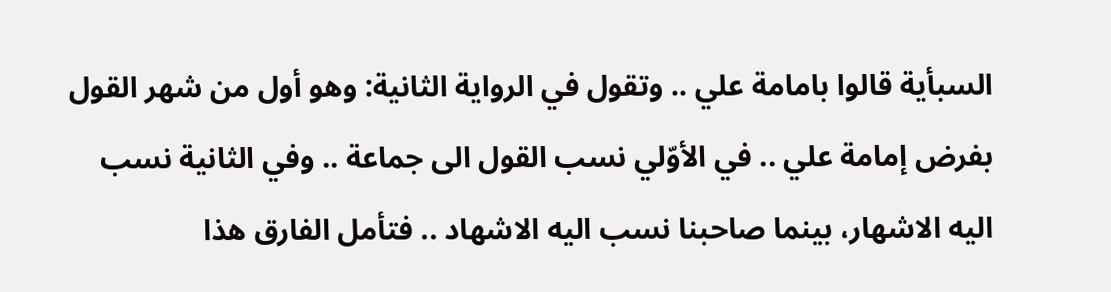السبأية قالوا بامامة علي .. وتقول في الرواية الثانية: وهو أول من شهر القول بفرض إمامة علي .. في الأوّلي نسب القول الى جماعة .. وفي الثانية نسب اليه الاشهار، بينما صاحبنا نسب اليه الاشهاد .. فتأمل الفارق هذا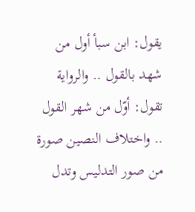يقول: ابن سبأ أول من شهد بالقول .. والرواية تقول: أوّل من شهر القول .. واختلاف النصين صورة من صور التدليس وتدل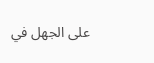على الجهل في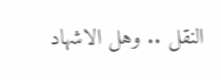النقل .. وهل الاشهاد